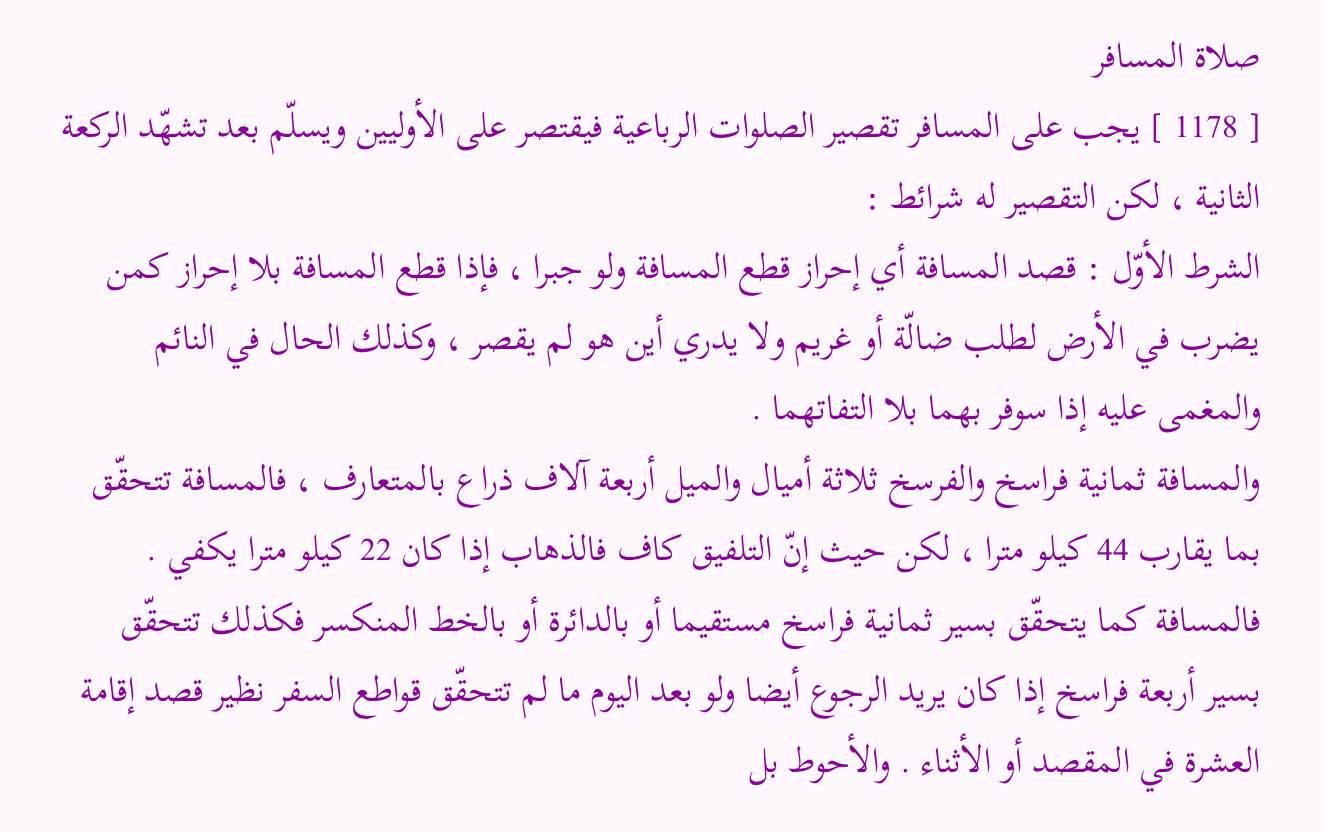صلاة المسافر
[ 1178 ] يجب على المسافر تقصير الصلوات الرباعية فيقتصر على الأوليين ويسلّم بعد تشهّد الركعة الثانية ، لكن التقصير له شرائط :
الشرط الأوّل : قصد المسافة أي إحراز قطع المسافة ولو جبرا ، فإذا قطع المسافة بلا إحراز كمن يضرب في الأرض لطلب ضالّة أو غريم ولا يدري أين هو لم يقصر ، وكذلك الحال في النائم والمغمى عليه إذا سوفر بهما بلا التفاتهما .
والمسافة ثمانية فراسخ والفرسخ ثلاثة أميال والميل أربعة آلاف ذراع بالمتعارف ، فالمسافة تتحقّق بما يقارب 44 كيلو مترا ، لكن حيث إنّ التلفيق كاف فالذهاب إذا كان 22 كيلو مترا يكفي . فالمسافة كما يتحقّق بسير ثمانية فراسخ مستقيما أو بالدائرة أو بالخط المنكسر فكذلك تتحقّق بسير أربعة فراسخ إذا كان يريد الرجوع أيضا ولو بعد اليوم ما لم تتحقّق قواطع السفر نظير قصد إقامة العشرة في المقصد أو الأثناء . والأحوط بل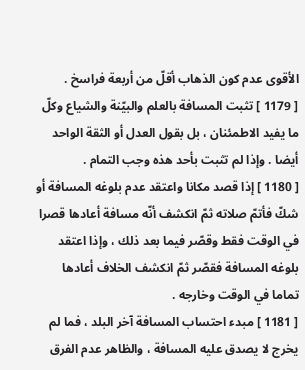الأقوى عدم كون الذهاب أقلّ من أربعة فراسخ .
[ 1179 ] تثبت المسافة بالعلم والبيّنة والشياع وكلّ ما يفيد الاطمئنان ، بل بقول العدل أو الثقة الواحد أيضا . وإذا لم تثبت بأحد هذه وجب التمام .
[ 1180 ] إذا قصد مكانا واعتقد عدم بلوغه المسافة أو شكّ فأتمّ صلاته ثمّ انكشف أنّه مسافة أعادها قصرا في الوقت فقط وقصّر فيما بعد ذلك ، وإذا اعتقد بلوغه المسافة فقصّر ثمّ انكشف الخلاف أعادها تماما في الوقت وخارجه .
[ 1181 ] مبدء احتساب المسافة آخر البلد ، فما لم يخرج لا يصدق عليه المسافة ، والظاهر عدم الفرق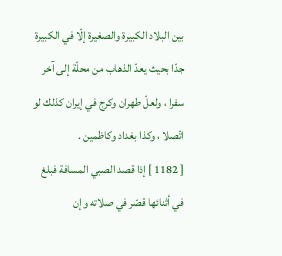بين البلاد الكبيرة والصغيرة إلّا في الكبيرة جدّا بحيث يعدّ الذهاب من محلّة إلى آخر سفرا ، ولعلّ طهران وكرج في إيران كذلك لو اتّصلا ، وكذا بغداد وكاظمين .
[ 1182 ] إذا قصد الصبي المسافة فبلغ في أثنائها قصّر في صلاته وإن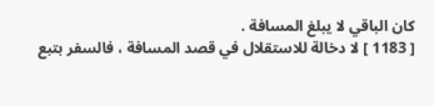كان الباقي لا يبلغ المسافة .
[ 1183 ] لا دخالة للاستقلال في قصد المسافة ، فالسفر بتبع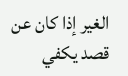الغير إذا كان عن قصد يكفي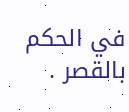في الحكم بالقصر .